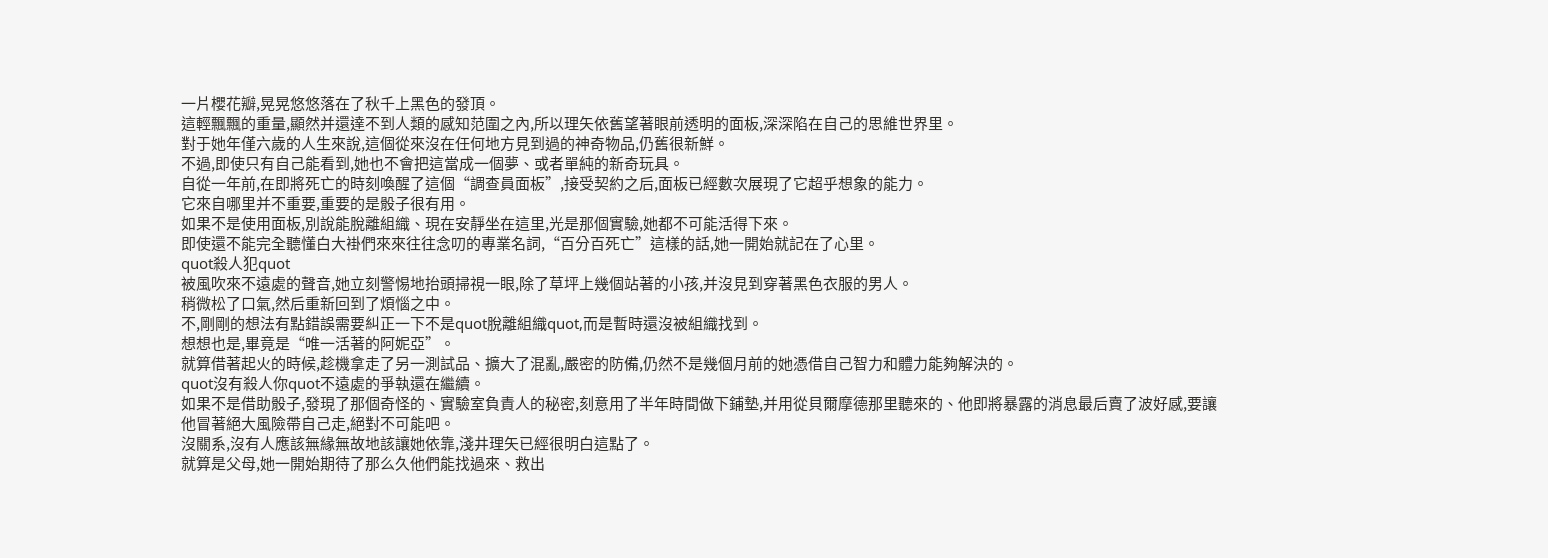一片櫻花瓣,晃晃悠悠落在了秋千上黑色的發頂。
這輕飄飄的重量,顯然并還達不到人類的感知范圍之內,所以理矢依舊望著眼前透明的面板,深深陷在自己的思維世界里。
對于她年僅六歲的人生來說,這個從來沒在任何地方見到過的神奇物品,仍舊很新鮮。
不過,即使只有自己能看到,她也不會把這當成一個夢、或者單純的新奇玩具。
自從一年前,在即將死亡的時刻喚醒了這個“調查員面板”,接受契約之后,面板已經數次展現了它超乎想象的能力。
它來自哪里并不重要,重要的是骰子很有用。
如果不是使用面板,別說能脫離組織、現在安靜坐在這里,光是那個實驗,她都不可能活得下來。
即使還不能完全聽懂白大褂們來來往往念叨的專業名詞,“百分百死亡”這樣的話,她一開始就記在了心里。
quot殺人犯quot
被風吹來不遠處的聲音,她立刻警惕地抬頭掃視一眼,除了草坪上幾個站著的小孩,并沒見到穿著黑色衣服的男人。
稍微松了口氣,然后重新回到了煩惱之中。
不,剛剛的想法有點錯誤需要糾正一下不是quot脫離組織quot,而是暫時還沒被組織找到。
想想也是,畢竟是“唯一活著的阿妮亞”。
就算借著起火的時候,趁機拿走了另一測試品、擴大了混亂,嚴密的防備,仍然不是幾個月前的她憑借自己智力和體力能夠解決的。
quot沒有殺人你quot不遠處的爭執還在繼續。
如果不是借助骰子,發現了那個奇怪的、實驗室負責人的秘密,刻意用了半年時間做下鋪墊,并用從貝爾摩德那里聽來的、他即將暴露的消息最后賣了波好感,要讓他冒著絕大風險帶自己走,絕對不可能吧。
沒關系,沒有人應該無緣無故地該讓她依靠,淺井理矢已經很明白這點了。
就算是父母,她一開始期待了那么久他們能找過來、救出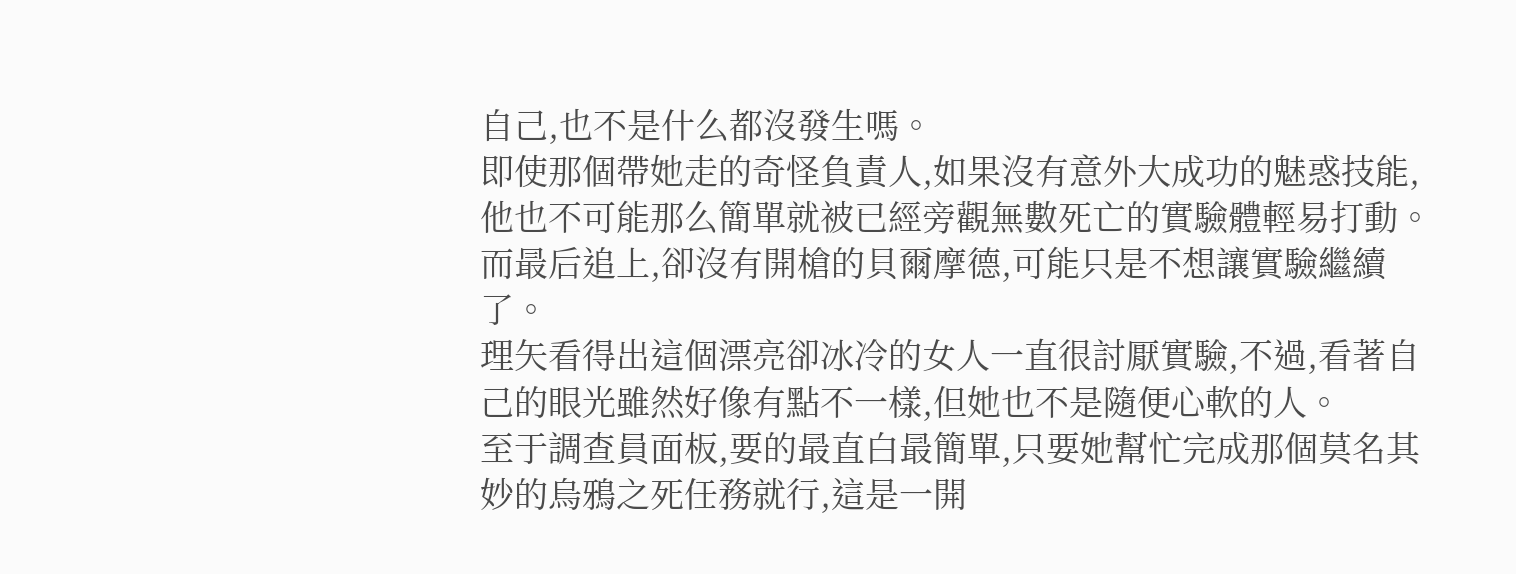自己,也不是什么都沒發生嗎。
即使那個帶她走的奇怪負責人,如果沒有意外大成功的魅惑技能,他也不可能那么簡單就被已經旁觀無數死亡的實驗體輕易打動。
而最后追上,卻沒有開槍的貝爾摩德,可能只是不想讓實驗繼續了。
理矢看得出這個漂亮卻冰冷的女人一直很討厭實驗,不過,看著自己的眼光雖然好像有點不一樣,但她也不是隨便心軟的人。
至于調查員面板,要的最直白最簡單,只要她幫忙完成那個莫名其妙的烏鴉之死任務就行,這是一開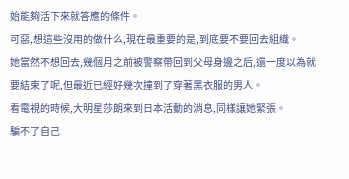始能夠活下來就答應的條件。
可惡,想這些沒用的做什么,現在最重要的是,到底要不要回去組織。
她當然不想回去,幾個月之前被警察帶回到父母身邊之后,還一度以為就要結束了呢,但最近已經好幾次撞到了穿著黑衣服的男人。
看電視的時候,大明星莎朗來到日本活動的消息,同樣讓她緊張。
騙不了自己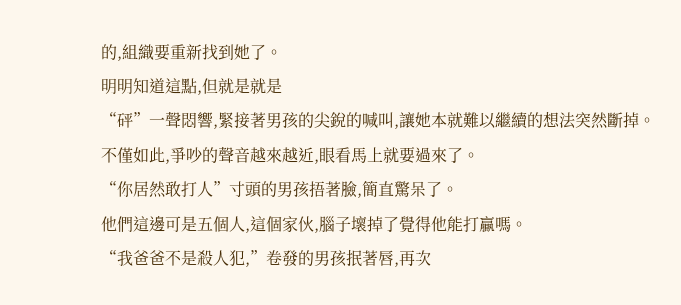的,組織要重新找到她了。
明明知道這點,但就是就是
“砰”一聲悶響,緊接著男孩的尖銳的喊叫,讓她本就難以繼續的想法突然斷掉。
不僅如此,爭吵的聲音越來越近,眼看馬上就要過來了。
“你居然敢打人”寸頭的男孩捂著臉,簡直驚呆了。
他們這邊可是五個人,這個家伙,腦子壞掉了覺得他能打贏嗎。
“我爸爸不是殺人犯,”卷發的男孩抿著唇,再次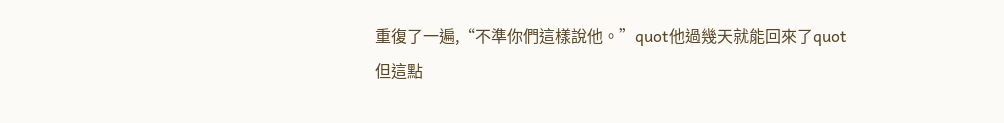重復了一遍,“不準你們這樣說他。”quot他過幾天就能回來了quot
但這點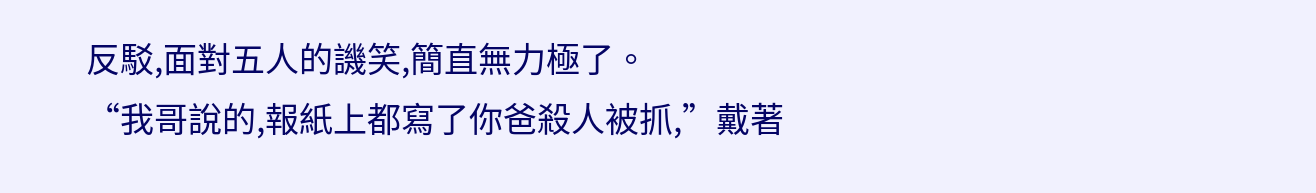反駁,面對五人的譏笑,簡直無力極了。
“我哥說的,報紙上都寫了你爸殺人被抓,”戴著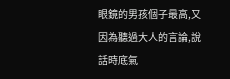眼鏡的男孩個子最高,又因為聽過大人的言論,說話時底氣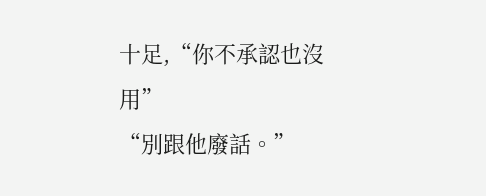十足,“你不承認也沒用”
“別跟他廢話。”